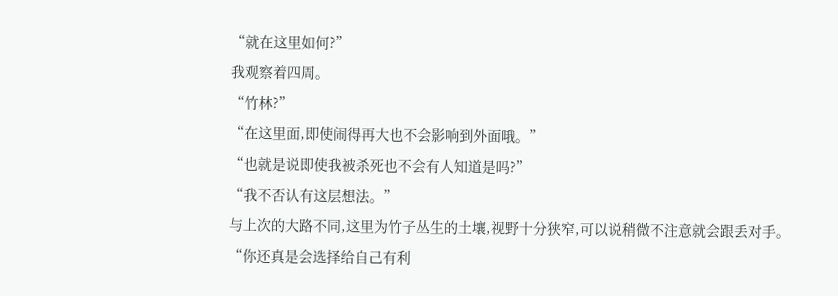“就在这里如何?”
我观察着四周。
“竹林?”
“在这里面,即使闹得再大也不会影响到外面哦。”
“也就是说即使我被杀死也不会有人知道是吗?”
“我不否认有这层想法。”
与上次的大路不同,这里为竹子丛生的土壤,视野十分狭窄,可以说稍微不注意就会跟丢对手。
“你还真是会选择给自己有利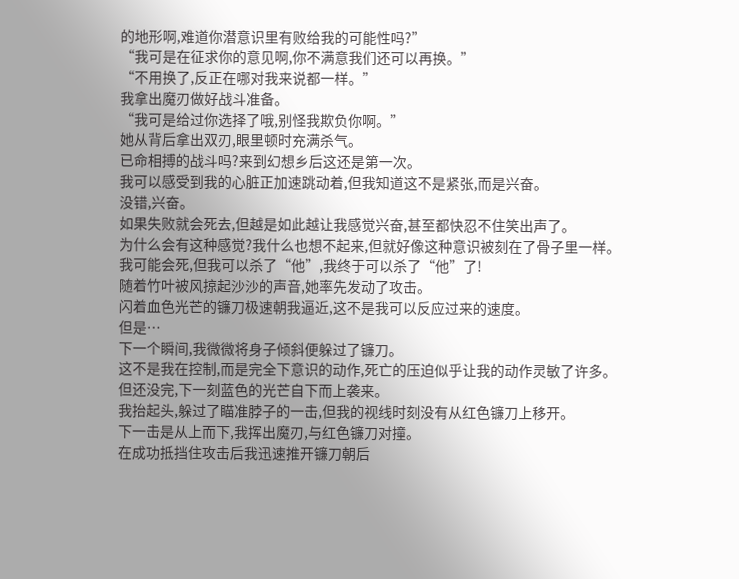的地形啊,难道你潜意识里有败给我的可能性吗?”
“我可是在征求你的意见啊,你不满意我们还可以再换。”
“不用换了,反正在哪对我来说都一样。”
我拿出魔刃做好战斗准备。
“我可是给过你选择了哦,别怪我欺负你啊。”
她从背后拿出双刃,眼里顿时充满杀气。
已命相搏的战斗吗?来到幻想乡后这还是第一次。
我可以感受到我的心脏正加速跳动着,但我知道这不是紧张,而是兴奋。
没错,兴奋。
如果失败就会死去,但越是如此越让我感觉兴奋,甚至都快忍不住笑出声了。
为什么会有这种感觉?我什么也想不起来,但就好像这种意识被刻在了骨子里一样。
我可能会死,但我可以杀了“他”,我终于可以杀了“他”了!
随着竹叶被风掠起沙沙的声音,她率先发动了攻击。
闪着血色光芒的镰刀极速朝我逼近,这不是我可以反应过来的速度。
但是…
下一个瞬间,我微微将身子倾斜便躲过了镰刀。
这不是我在控制,而是完全下意识的动作,死亡的压迫似乎让我的动作灵敏了许多。
但还没完,下一刻蓝色的光芒自下而上袭来。
我抬起头,躲过了瞄准脖子的一击,但我的视线时刻没有从红色镰刀上移开。
下一击是从上而下,我挥出魔刃,与红色镰刀对撞。
在成功抵挡住攻击后我迅速推开镰刀朝后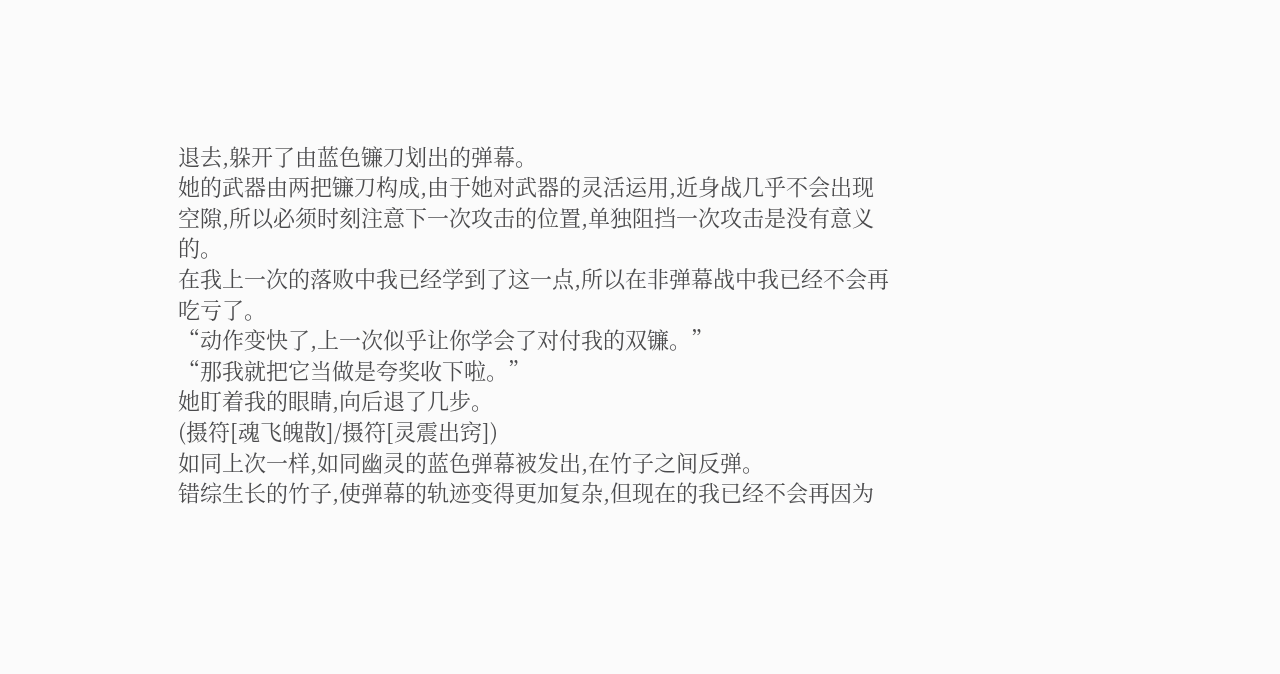退去,躲开了由蓝色镰刀划出的弹幕。
她的武器由两把镰刀构成,由于她对武器的灵活运用,近身战几乎不会出现空隙,所以必须时刻注意下一次攻击的位置,单独阻挡一次攻击是没有意义的。
在我上一次的落败中我已经学到了这一点,所以在非弹幕战中我已经不会再吃亏了。
“动作变快了,上一次似乎让你学会了对付我的双镰。”
“那我就把它当做是夸奖收下啦。”
她盯着我的眼睛,向后退了几步。
(摄符[魂飞魄散]/摄符[灵震出窍])
如同上次一样,如同幽灵的蓝色弹幕被发出,在竹子之间反弹。
错综生长的竹子,使弹幕的轨迹变得更加复杂,但现在的我已经不会再因为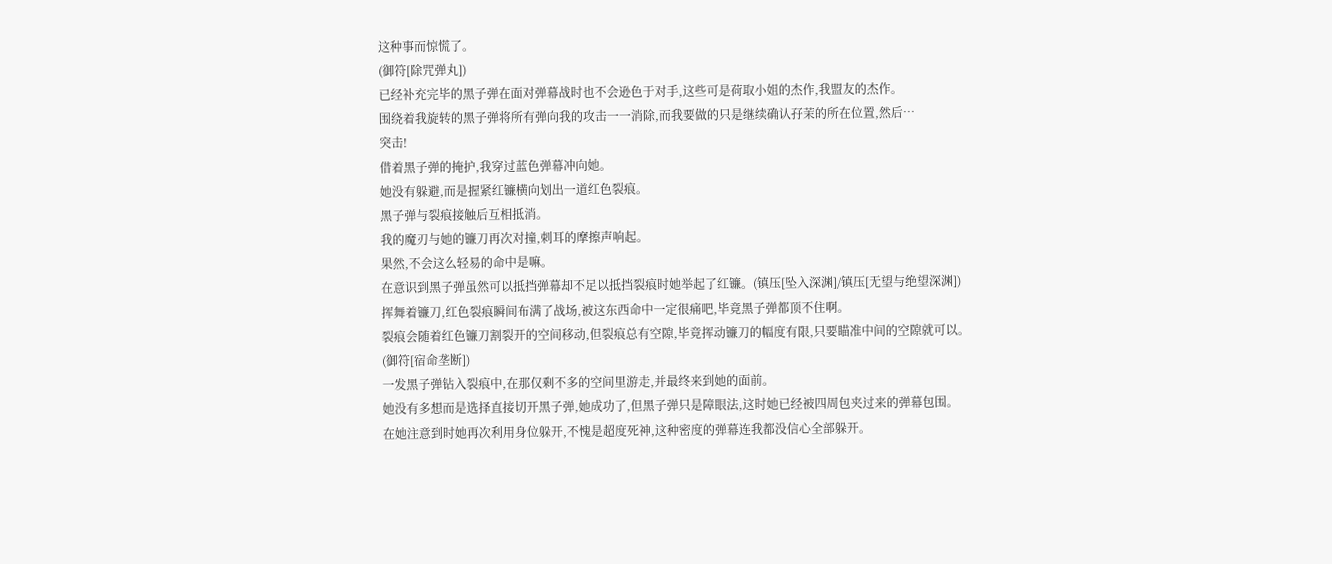这种事而惊慌了。
(御符[除咒弹丸])
已经补充完毕的黑子弹在面对弹幕战时也不会逊色于对手,这些可是荷取小姐的杰作,我盟友的杰作。
围绕着我旋转的黑子弹将所有弹向我的攻击一一消除,而我要做的只是继续确认孖茉的所在位置,然后…
突击!
借着黑子弹的掩护,我穿过蓝色弹幕冲向她。
她没有躲避,而是握紧红镰横向划出一道红色裂痕。
黑子弹与裂痕接触后互相抵消。
我的魔刃与她的镰刀再次对撞,刺耳的摩擦声响起。
果然,不会这么轻易的命中是嘛。
在意识到黑子弹虽然可以抵挡弹幕却不足以抵挡裂痕时她举起了红镰。(镇压[坠入深渊]/镇压[无望与绝望深渊])
挥舞着镰刀,红色裂痕瞬间布满了战场,被这东西命中一定很痛吧,毕竟黑子弹都顶不住啊。
裂痕会随着红色镰刀割裂开的空间移动,但裂痕总有空隙,毕竟挥动镰刀的幅度有限,只要瞄准中间的空隙就可以。
(御符[宿命垄断])
一发黑子弹钻入裂痕中,在那仅剩不多的空间里游走,并最终来到她的面前。
她没有多想而是选择直接切开黑子弹,她成功了,但黑子弹只是障眼法,这时她已经被四周包夹过来的弹幕包围。
在她注意到时她再次利用身位躲开,不愧是超度死神,这种密度的弹幕连我都没信心全部躲开。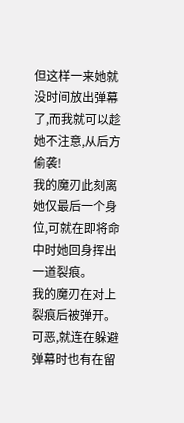但这样一来她就没时间放出弹幕了,而我就可以趁她不注意,从后方偷袭!
我的魔刃此刻离她仅最后一个身位,可就在即将命中时她回身挥出一道裂痕。
我的魔刃在对上裂痕后被弹开。
可恶,就连在躲避弹幕时也有在留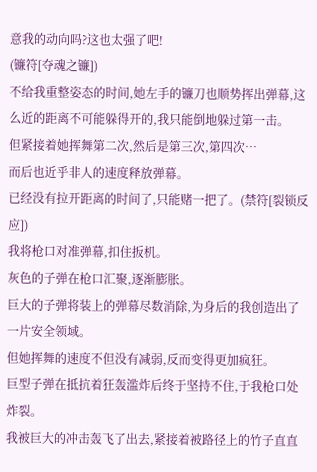意我的动向吗?这也太强了吧!
(镰符[夺魂之镰])
不给我重整姿态的时间,她左手的镰刀也顺势挥出弹幕,这么近的距离不可能躲得开的,我只能倒地躲过第一击。
但紧接着她挥舞第二次,然后是第三次,第四次…
而后也近乎非人的速度释放弹幕。
已经没有拉开距离的时间了,只能赌一把了。(禁符[裂锁反应])
我将枪口对准弹幕,扣住扳机。
灰色的子弹在枪口汇聚,逐渐膨胀。
巨大的子弹将装上的弹幕尽数消除,为身后的我创造出了一片安全领域。
但她挥舞的速度不但没有减弱,反而变得更加疯狂。
巨型子弹在抵抗着狂轰滥炸后终于坚持不住,于我枪口处炸裂。
我被巨大的冲击轰飞了出去,紧接着被路径上的竹子直直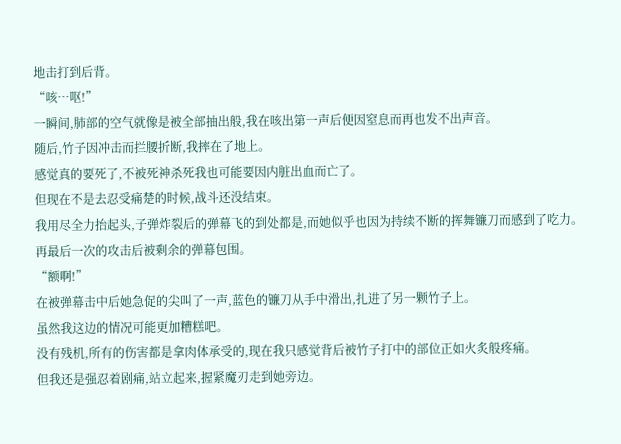地击打到后背。
“咳…呕!”
一瞬间,肺部的空气就像是被全部抽出般,我在咳出第一声后便因窒息而再也发不出声音。
随后,竹子因冲击而拦腰折断,我摔在了地上。
感觉真的要死了,不被死神杀死我也可能要因内脏出血而亡了。
但现在不是去忍受痛楚的时候,战斗还没结束。
我用尽全力抬起头,子弹炸裂后的弹幕飞的到处都是,而她似乎也因为持续不断的挥舞镰刀而感到了吃力。
再最后一次的攻击后被剩余的弹幕包围。
“额啊!”
在被弹幕击中后她急促的尖叫了一声,蓝色的镰刀从手中滑出,扎进了另一颗竹子上。
虽然我这边的情况可能更加糟糕吧。
没有残机,所有的伤害都是拿肉体承受的,现在我只感觉背后被竹子打中的部位正如火炙般疼痛。
但我还是强忍着剧痛,站立起来,握紧魔刃走到她旁边。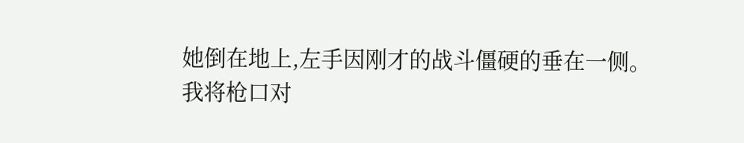她倒在地上,左手因刚才的战斗僵硬的垂在一侧。
我将枪口对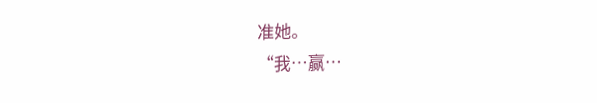准她。
“我…赢…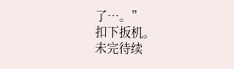了…。”
扣下扳机。
未完待续